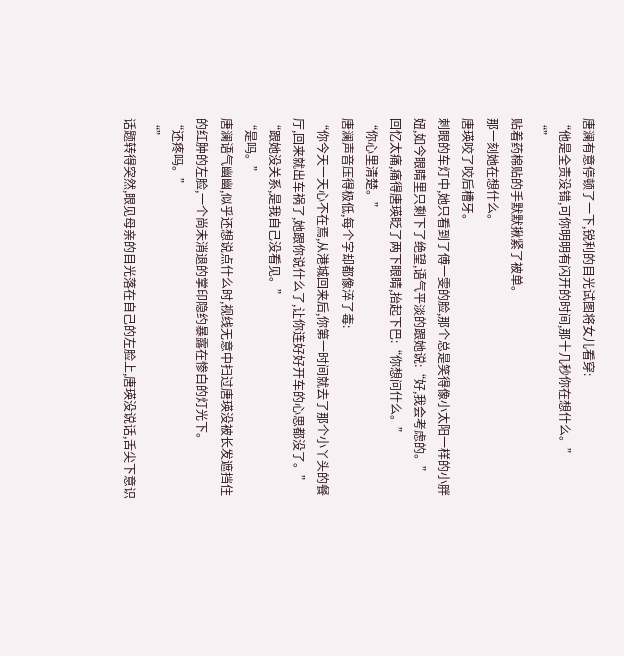唐澜有意停顿了一下,锐利的目光试图将女儿看穿:
“他是全责没错,可你明明有闪开的时间,那十几秒你在想什么。”
“”
贴着药棉贴的手默默揪紧了被单。
那一刻她在想什么。
唐瑛咬了咬后槽牙。
刺眼的车灯中,她只看到了傅一雯的脸,那个总是笑得像小太阳一样的小胖妞,如今眼睛里只剩下了绝望,语气平淡的跟她说:“好,我会考虑的。”
回忆太痛,痛得唐瑛眨了两下眼睛,抬起下巴:“你想问什么。”
“你心里清楚。”
唐澜声音压得极低,每个字却都像淬了毒:
“你今天一天心不在焉,从港城回来后,你第一时间就去了那个小丫头的餐厅,回来就出车祸了,她跟你说什么了,让你连好好开车的心思都没了。”
“跟她没关系,是我自己没看见。”
“是吗。”
唐澜语气幽幽,似乎还想说点什么时,视线无意中扫过唐瑛没被长发遮挡住的红肿的左脸,一个尚未消退的掌印隐约暴露在惨白的灯光下。
“还疼吗。”
“”
话题转得突然,眼见母亲的目光落在自己的左脸上,唐瑛没说话,舌尖下意识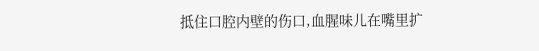抵住口腔内壁的伤口,血腥味儿在嘴里扩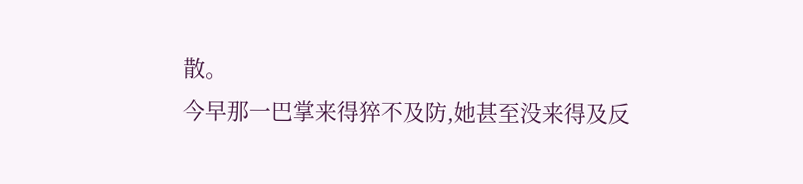散。
今早那一巴掌来得猝不及防,她甚至没来得及反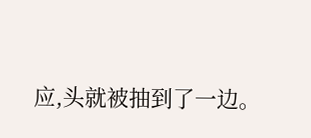应,头就被抽到了一边。